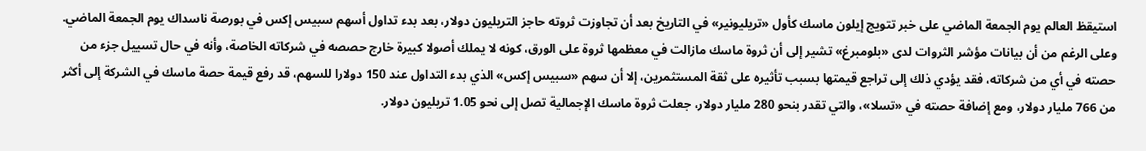استيقظ العالم يوم الجمعة الماضي على خبر تتويج إيلون ماسك كأول «تريليونير» في التاريخ بعد أن تجاوزت ثروته حاجز التريليون دولار، بعد بدء تداول أسهم سبيس إكس في بورصة ناسداك يوم الجمعة الماضي.
وعلى الرغم من أن بيانات مؤشر الثروات لدى «بلومبرغ» تشير إلى أن ثروة ماسك مازالت في معظمها ثروة على الورق، كونه لا يملك أصولا كبيرة خارج حصصه في شركاته الخاصة، وأنه في حال تسييل جزء من حصته في أي من شركاته، فقد يؤدي ذلك إلى تراجع قيمتها بسبب تأثيره على ثقة المستثمرين، إلا أن سهم «سبيس إكس» الذي بدء التداول عند 150 دولارا للسهم، قد رفع قيمة حصة ماسك في الشركة إلى أكثر من 766 مليار دولار، ومع إضافة حصته في «تسلا»، والتي تقدر بنحو 280 مليار دولار، جعلت ثروة ماسك الإجمالية تصل إلى نحو 1.05 تريليون دولار.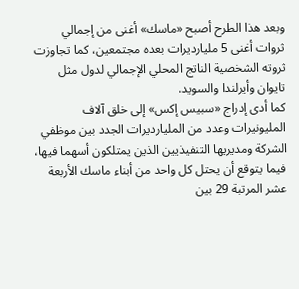وبعد هذا الطرح أصبح «ماسك» أغنى من إجمالي ثروات أغنى 5 مليارديرات بعده مجتمعين، كما تجاوزت ثروته الشخصية الناتج المحلي الإجمالي لدول مثل تايوان وأيرلندا والسويد.
كما أدى إدراج «سبيس إكس» إلى خلق آلاف المليونيرات وعدد من المليارديرات الجدد بين موظفي الشركة ومديريها التنفيذيين الذين يمتلكون أسهما فيها، فيما يتوقع أن يحتل كل واحد من أبناء ماسك الأربعة عشر المرتبة 29 بين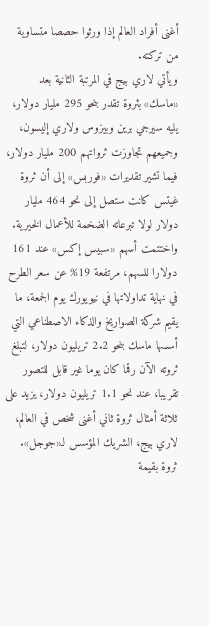أغنى أفراد العالم إذا ورثوا حصصا متساوية من تركته.
ويأتي لاري بيج في المرتبة الثانية بعد «ماسك» بثروة تقدر بنحو 295 مليار دولار، يليه سيرجي برين وبيزوس ولاري إليسون، وجميعهم تجاوزت ثرواتهم 200 مليار دولار، فيما تشير تقديرات «فوربس» إلى أن ثروة غيتس كانت ستصل إلى نحو 464 مليار دولار لولا تبرعاته الضخمة للأعمال الخيرية.
واختتمت أسهم «سبيس إكس» عند 161 دولارا للسهم، مرتفعة 19% عن سعر الطرح في نهاية تداولاتها في نيويورك يوم الجمعة، ما يقيم شركة الصواريخ والذكاء الاصطناعي التي أسسها ماسك بنحو 2.2 تريليون دولار، لتبلغ ثروته الآن رقما كان يوما غير قابل للتصور تقريبا، عند نحو 1.1 تريليون دولار، يزيد على ثلاثة أمثال ثروة ثاني أغنى شخص في العالم، لاري بيج، الشريك المؤسس لـ«جوجل».
ثروة بقيمة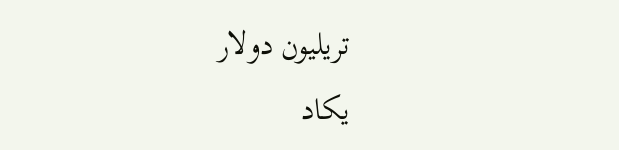تريليون دولار
يكاد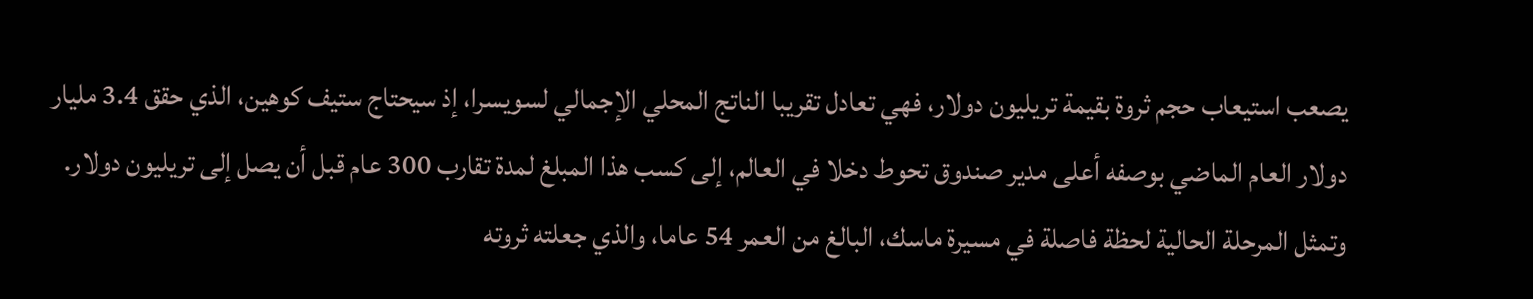يصعب استيعاب حجم ثروة بقيمة تريليون دولار، فهي تعادل تقريبا الناتج المحلي الإجمالي لسويسرا، إذ سيحتاج ستيف كوهين، الذي حقق 3.4 مليار دولار العام الماضي بوصفه أعلى مدير صندوق تحوط دخلا في العالم، إلى كسب هذا المبلغ لمدة تقارب 300 عام قبل أن يصل إلى تريليون دولار.
وتمثل المرحلة الحالية لحظة فاصلة في مسيرة ماسك، البالغ من العمر 54 عاما، والذي جعلته ثروته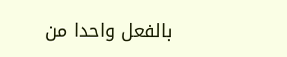بالفعل واحدا من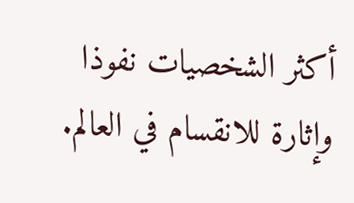أكثر الشخصيات نفوذا وإثارة للانقسام في العالم.